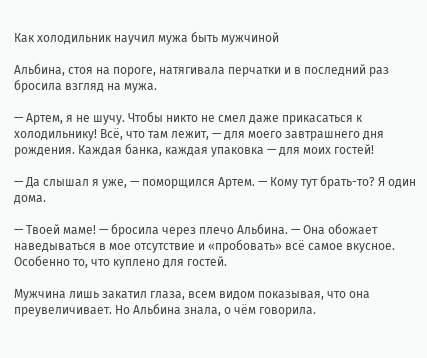Как холодильник научил мужа быть мужчиной

Альбина, стоя на пороге, натягивала перчатки и в последний раз бросила взгляд на мужа.

— Артем, я не шучу. Чтобы никто не смел даже прикасаться к холодильнику! Всё, что там лежит, — для моего завтрашнего дня рождения. Каждая банка, каждая упаковка — для моих гостей!

— Да слышал я уже, — поморщился Артем. — Кому тут брать-то? Я один дома.

— Твоей маме! — бросила через плечо Альбина. — Она обожает наведываться в мое отсутствие и «пробовать» всё самое вкусное. Особенно то, что куплено для гостей.

Мужчина лишь закатил глаза, всем видом показывая, что она преувеличивает. Но Альбина знала, о чём говорила.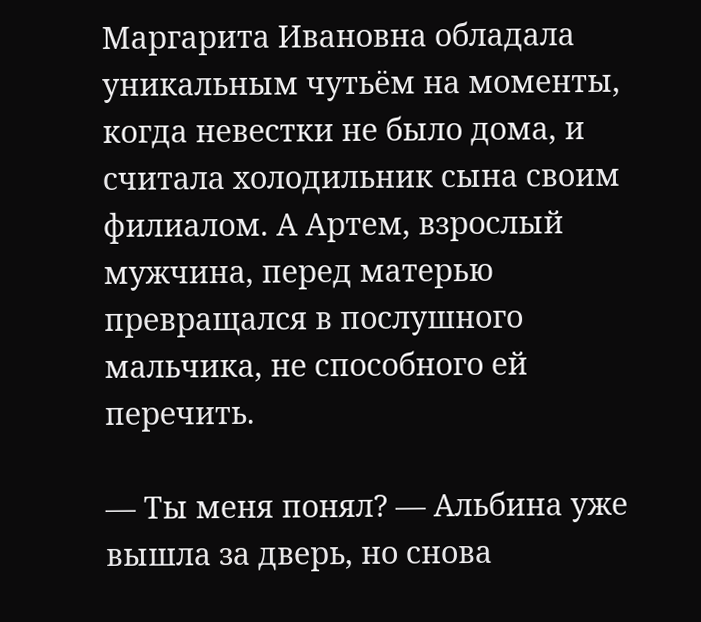Маргарита Ивановна обладала уникальным чутьём на моменты, когда невестки не было дома, и считала холодильник сына своим филиалом. А Артем, взрослый мужчина, перед матерью превращался в послушного мальчика, не способного ей перечить.

— Ты меня понял? — Альбина уже вышла за дверь, но снова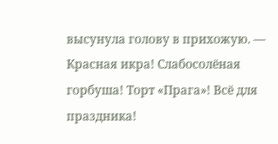высунула голову в прихожую. — Красная икра! Слабосолёная горбуша! Торт «Прага»! Всё для праздника!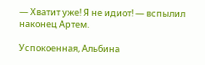— Хватит уже! Я не идиот! — вспылил наконец Артем.

Успокоенная, Альбина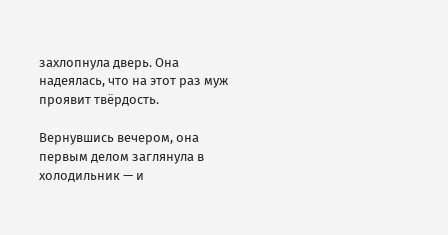захлопнула дверь. Она надеялась, что на этот раз муж проявит твёрдость.

Вернувшись вечером, она первым делом заглянула в холодильник — и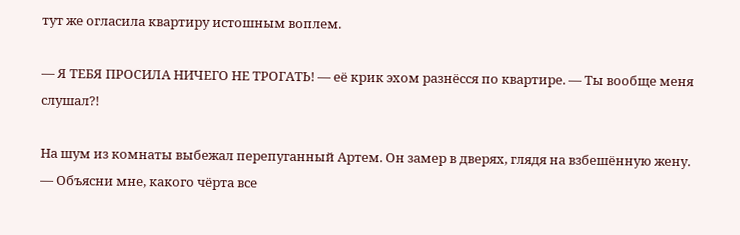тут же огласила квартиру истошным воплем.

— Я ТЕБЯ ПРОСИЛА НИЧЕГО НЕ ТРОГАТЬ! — её крик эхом разнёсся по квартире. — Ты вообще меня слушал?!

На шум из комнаты выбежал перепуганный Артем. Он замер в дверях, глядя на взбешённую жену.
— Объясни мне, какого чёрта все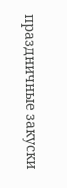праздничные закуски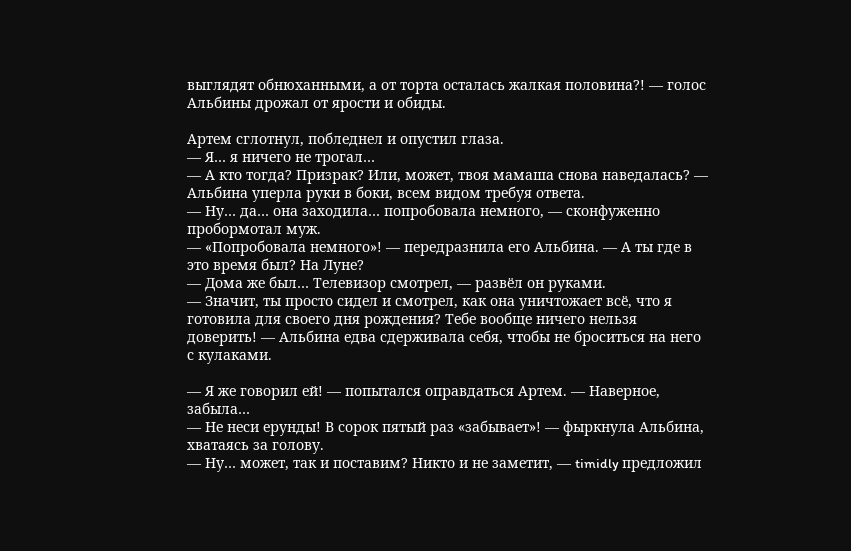выглядят обнюханными, а от торта осталась жалкая половина?! — голос Альбины дрожал от ярости и обиды.

Артем сглотнул, побледнел и опустил глаза.
— Я… я ничего не трогал…
— А кто тогда? Призрак? Или, может, твоя мамаша снова наведалась? — Альбина уперла руки в боки, всем видом требуя ответа.
— Ну… да… она заходила… попробовала немного, — сконфуженно пробормотал муж.
— «Попробовала немного»! — передразнила его Альбина. — А ты где в это время был? На Луне?
— Дома же был… Телевизор смотрел, — развёл он руками.
— Значит, ты просто сидел и смотрел, как она уничтожает всё, что я готовила для своего дня рождения? Тебе вообще ничего нельзя доверить! — Альбина едва сдерживала себя, чтобы не броситься на него с кулаками.

— Я же говорил ей! — попытался оправдаться Артем. — Наверное, забыла…
— Не неси ерунды! В сорок пятый раз «забывает»! — фыркнула Альбина, хватаясь за голову.
— Ну… может, так и поставим? Никто и не заметит, — timidly предложил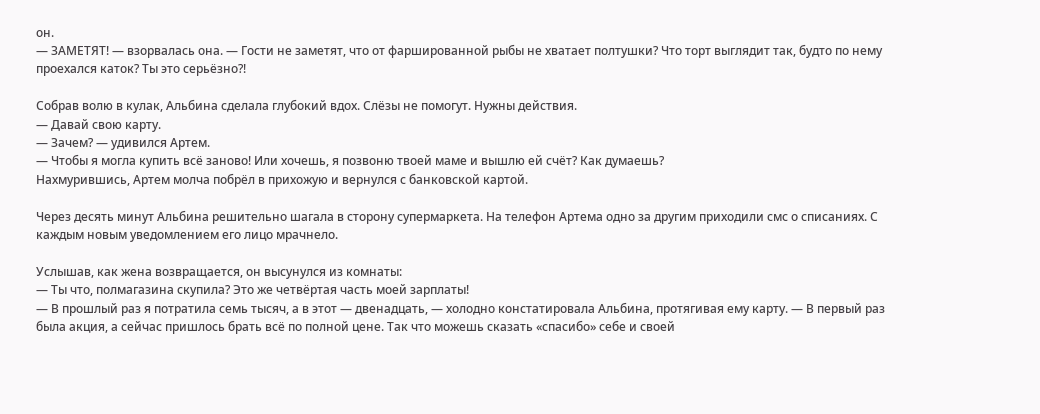он.
— ЗАМЕТЯТ! — взорвалась она. — Гости не заметят, что от фаршированной рыбы не хватает полтушки? Что торт выглядит так, будто по нему проехался каток? Ты это серьёзно?!

Собрав волю в кулак, Альбина сделала глубокий вдох. Слёзы не помогут. Нужны действия.
— Давай свою карту.
— Зачем? — удивился Артем.
— Чтобы я могла купить всё заново! Или хочешь, я позвоню твоей маме и вышлю ей счёт? Как думаешь?
Нахмурившись, Артем молча побрёл в прихожую и вернулся с банковской картой.

Через десять минут Альбина решительно шагала в сторону супермаркета. На телефон Артема одно за другим приходили смс о списаниях. С каждым новым уведомлением его лицо мрачнело.

Услышав, как жена возвращается, он высунулся из комнаты:
— Ты что, полмагазина скупила? Это же четвёртая часть моей зарплаты!
— В прошлый раз я потратила семь тысяч, а в этот — двенадцать, — холодно констатировала Альбина, протягивая ему карту. — В первый раз была акция, а сейчас пришлось брать всё по полной цене. Так что можешь сказать «спасибо» себе и своей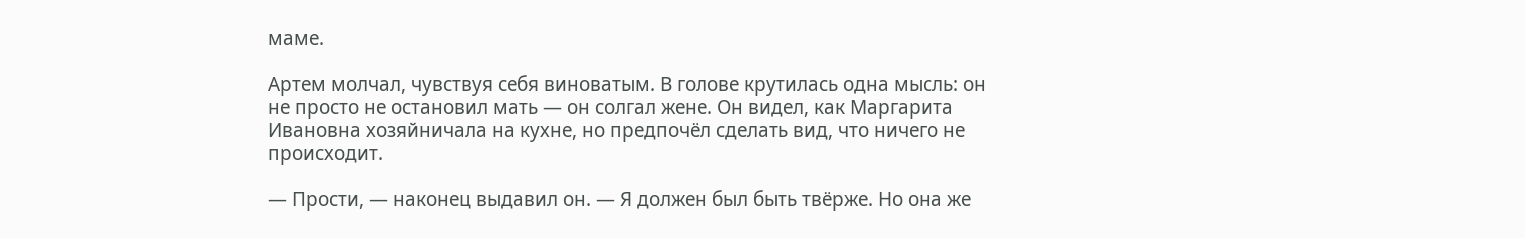маме.

Артем молчал, чувствуя себя виноватым. В голове крутилась одна мысль: он не просто не остановил мать — он солгал жене. Он видел, как Маргарита Ивановна хозяйничала на кухне, но предпочёл сделать вид, что ничего не происходит.

— Прости, — наконец выдавил он. — Я должен был быть твёрже. Но она же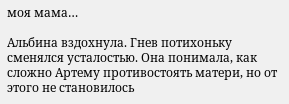моя мама…

Альбина вздохнула. Гнев потихоньку сменялся усталостью. Она понимала, как сложно Артему противостоять матери, но от этого не становилось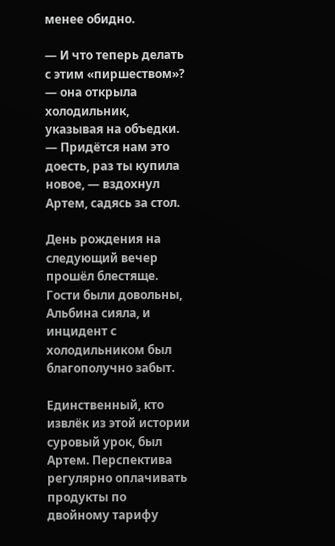менее обидно.

— И что теперь делать с этим «пиршеством»? — она открыла холодильник, указывая на объедки.
— Придётся нам это доесть, раз ты купила новое, — вздохнул Артем, садясь за стол.

День рождения на следующий вечер прошёл блестяще. Гости были довольны, Альбина сияла, и инцидент с холодильником был благополучно забыт.

Единственный, кто извлёк из этой истории суровый урок, был Артем. Перспектива регулярно оплачивать продукты по двойному тарифу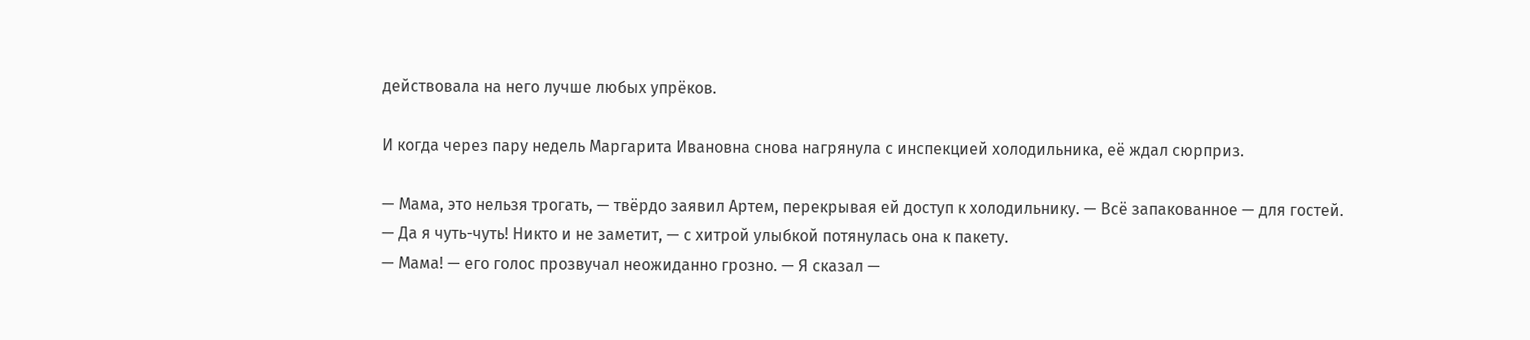действовала на него лучше любых упрёков.

И когда через пару недель Маргарита Ивановна снова нагрянула с инспекцией холодильника, её ждал сюрприз.

— Мама, это нельзя трогать, — твёрдо заявил Артем, перекрывая ей доступ к холодильнику. — Всё запакованное — для гостей.
— Да я чуть-чуть! Никто и не заметит, — с хитрой улыбкой потянулась она к пакету.
— Мама! — его голос прозвучал неожиданно грозно. — Я сказал —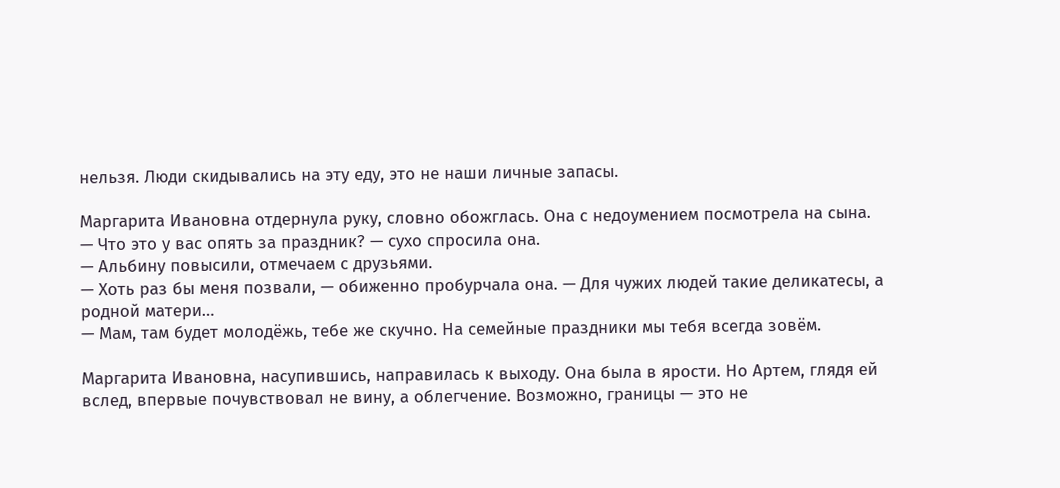нельзя. Люди скидывались на эту еду, это не наши личные запасы.

Маргарита Ивановна отдернула руку, словно обожглась. Она с недоумением посмотрела на сына.
— Что это у вас опять за праздник? — сухо спросила она.
— Альбину повысили, отмечаем с друзьями.
— Хоть раз бы меня позвали, — обиженно пробурчала она. — Для чужих людей такие деликатесы, а родной матери…
— Мам, там будет молодёжь, тебе же скучно. На семейные праздники мы тебя всегда зовём.

Маргарита Ивановна, насупившись, направилась к выходу. Она была в ярости. Но Артем, глядя ей вслед, впервые почувствовал не вину, а облегчение. Возможно, границы — это не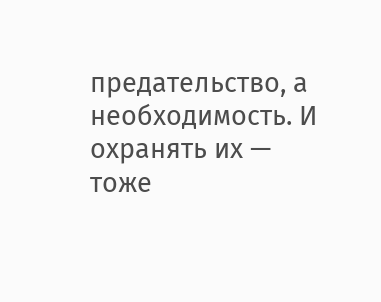предательство, а необходимость. И охранять их — тоже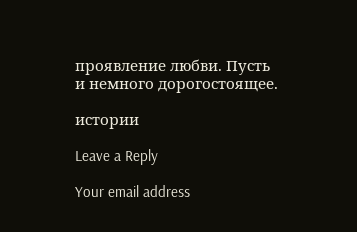проявление любви. Пусть и немного дорогостоящее.

истории

Leave a Reply

Your email address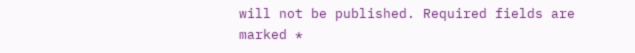will not be published. Required fields are marked *